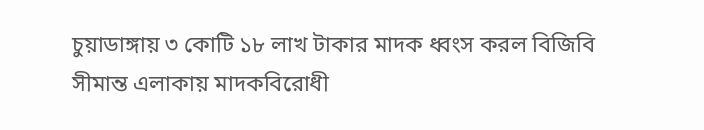চুয়াডাঙ্গায় ৩ কোটি ১৮ লাখ টাকার মাদক ধ্বংস করল বিজিবি
সীমান্ত এলাকায় মাদকবিরোধী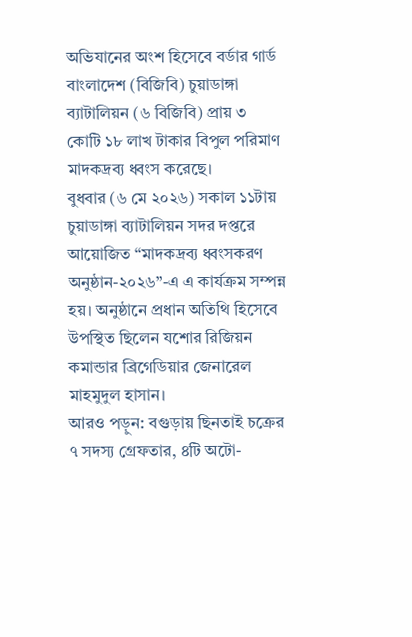অভিযানের অংশ হিসেবে বর্ডার গার্ড বাংলাদেশ (বিজিবি) চুয়াডাঙ্গা ব্যাটালিয়ন (৬ বিজিবি) প্রায় ৩ কোটি ১৮ লাখ টাকার বিপুল পরিমাণ মাদকদ্রব্য ধ্বংস করেছে।
বুধবার (৬ মে ২০২৬) সকাল ১১টায় চুয়াডাঙ্গা ব্যাটালিয়ন সদর দপ্তরে আয়োজিত “মাদকদ্রব্য ধ্বংসকরণ অনুষ্ঠান-২০২৬”-এ এ কার্যক্রম সম্পন্ন হয়। অনুষ্ঠানে প্রধান অতিথি হিসেবে উপস্থিত ছিলেন যশোর রিজিয়ন কমান্ডার ব্রিগেডিয়ার জেনারেল মাহমুদুল হাসান।
আরও পড়ুন: বগুড়ায় ছিনতাই চক্রের ৭ সদস্য গ্রেফতার, ৪টি অটো-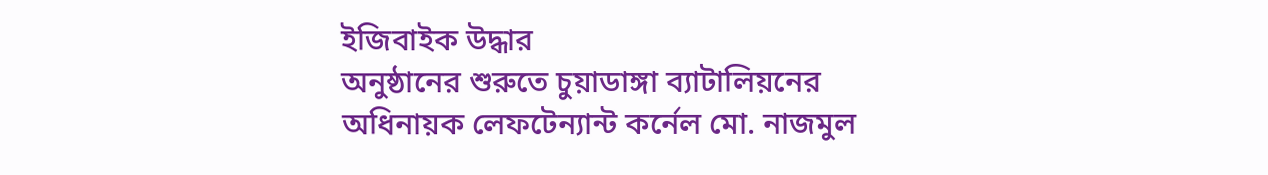ইজিবাইক উদ্ধার
অনুষ্ঠানের শুরুতে চুয়াডাঙ্গা ব্যাটালিয়নের অধিনায়ক লেফটেন্যান্ট কর্নেল মো. নাজমুল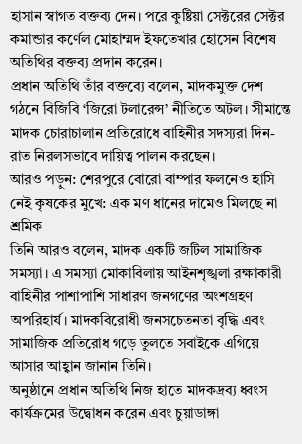হাসান স্বাগত বক্তব্য দেন। পরে কুষ্টিয়া সেক্টরের সেক্টর কমান্ডার কর্ণেল মোহাম্মদ ইফতেখার হোসেন বিশেষ অতিথির বক্তব্য প্রদান করেন।
প্রধান অতিথি তাঁর বক্তব্যে বলেন, মাদকমুক্ত দেশ গঠনে বিজিবি ‘জিরো টলারেন্স’ নীতিতে অটল। সীমান্তে মাদক চোরাচালান প্রতিরোধে বাহিনীর সদস্যরা দিন-রাত নিরলসভাবে দায়িত্ব পালন করছেন।
আরও পড়ুন: শেরপুরে বোরো বাম্পার ফলনেও হাসি নেই কৃষকের মুখে: এক মণ ধানের দামেও মিলছে না শ্রমিক
তিনি আরও বলেন, মাদক একটি জটিল সামাজিক সমস্যা। এ সমস্যা মোকাবিলায় আইনশৃঙ্খলা রক্ষাকারী বাহিনীর পাশাপাশি সাধারণ জনগণের অংশগ্রহণ অপরিহার্য। মাদকবিরোধী জনসচেতনতা বৃদ্ধি এবং সামাজিক প্রতিরোধ গড়ে তুলতে সবাইকে এগিয়ে আসার আহ্বান জানান তিনি।
অনুষ্ঠানে প্রধান অতিথি নিজ হাতে মাদকদ্রব্য ধ্বংস কার্যক্রমের উদ্বোধন করেন এবং চুয়াডাঙ্গা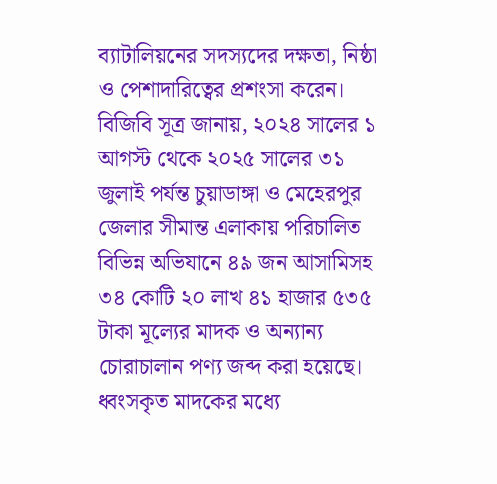ব্যাটালিয়নের সদস্যদের দক্ষতা, নিষ্ঠা ও পেশাদারিত্বের প্রশংসা করেন।
বিজিবি সূত্র জানায়, ২০২৪ সালের ১ আগস্ট থেকে ২০২৫ সালের ৩১ জুলাই পর্যন্ত চুয়াডাঙ্গা ও মেহেরপুর জেলার সীমান্ত এলাকায় পরিচালিত বিভিন্ন অভিযানে ৪৯ জন আসামিসহ ৩৪ কোটি ২০ লাখ ৪১ হাজার ৫৩৫ টাকা মূল্যের মাদক ও অন্যান্য চোরাচালান পণ্য জব্দ করা হয়েছে।
ধ্বংসকৃত মাদকের মধ্যে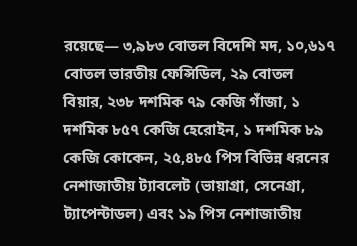রয়েছে— ৩,৯৮৩ বোতল বিদেশি মদ, ১০,৬১৭ বোতল ভারতীয় ফেন্সিডিল, ২৯ বোতল বিয়ার, ২৩৮ দশমিক ৭৯ কেজি গাঁজা, ১ দশমিক ৮৫৭ কেজি হেরোইন, ১ দশমিক ৮৯ কেজি কোকেন, ২৫,৪৮৫ পিস বিভিন্ন ধরনের নেশাজাতীয় ট্যাবলেট (ভায়াগ্রা, সেনেগ্রা, ট্যাপেন্টাডল) এবং ১৯ পিস নেশাজাতীয়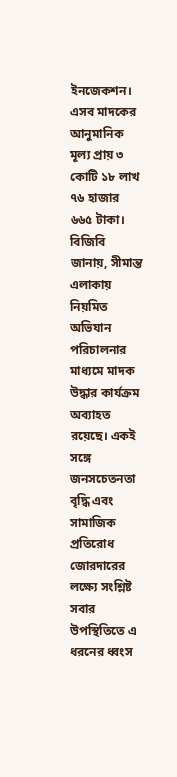ইনজেকশন। এসব মাদকের আনুমানিক মূল্য প্রায় ৩ কোটি ১৮ লাখ ৭৬ হাজার ৬৬৫ টাকা।
বিজিবি জানায়, সীমান্ত এলাকায় নিয়মিত অভিযান পরিচালনার মাধ্যমে মাদক উদ্ধার কার্যক্রম অব্যাহত রয়েছে। একই সঙ্গে জনসচেতনতা বৃদ্ধি এবং সামাজিক প্রতিরোধ জোরদারের লক্ষ্যে সংশ্লিষ্ট সবার উপস্থিতিতে এ ধরনের ধ্বংস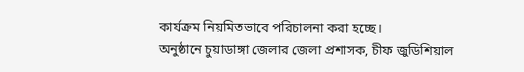কার্যক্রম নিয়মিতভাবে পরিচালনা করা হচ্ছে।
অনুষ্ঠানে চুয়াডাঙ্গা জেলার জেলা প্রশাসক, চীফ জুডিশিয়াল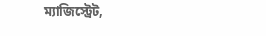ম্যাজিস্ট্রেট,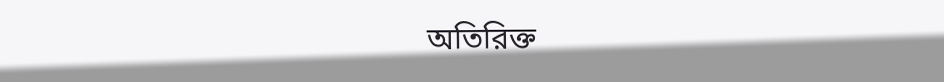অতিরিক্ত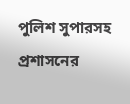পুলিশ সুপারসহ প্রশাসনের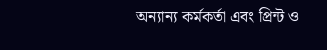অন্যান্য কর্মকর্তা এবং প্রিন্ট ও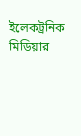ইলেকট্রনিক মিডিয়ার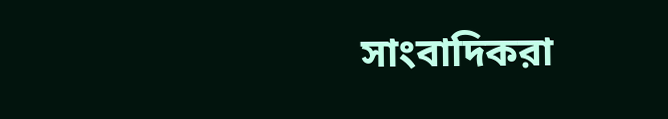সাংবাদিকরা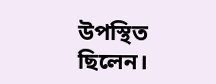উপস্থিত ছিলেন।